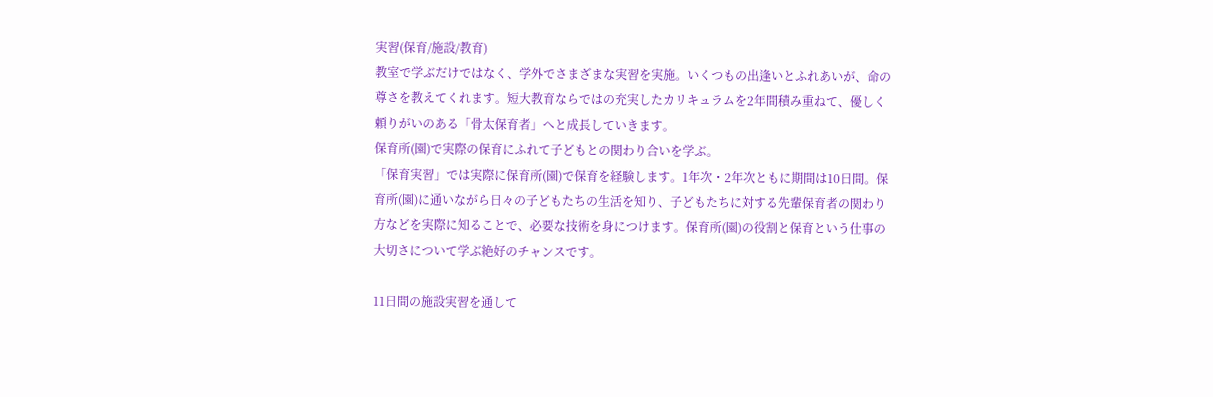実習(保育/施設/教育)
教室で学ぶだけではなく、学外でさまざまな実習を実施。いくつもの出逢いとふれあいが、命の尊さを教えてくれます。短大教育ならではの充実したカリキュラムを2年間積み重ねて、優しく頼りがいのある「骨太保育者」へと成長していきます。
保育所(園)で実際の保育にふれて子どもとの関わり合いを学ぶ。
「保育実習」では実際に保育所(園)で保育を経験します。1年次・2年次ともに期間は10日間。保育所(園)に通いながら日々の子どもたちの生活を知り、子どもたちに対する先輩保育者の関わり方などを実際に知ることで、必要な技術を身につけます。保育所(園)の役割と保育という仕事の大切さについて学ぶ絶好のチャンスです。

11日間の施設実習を通して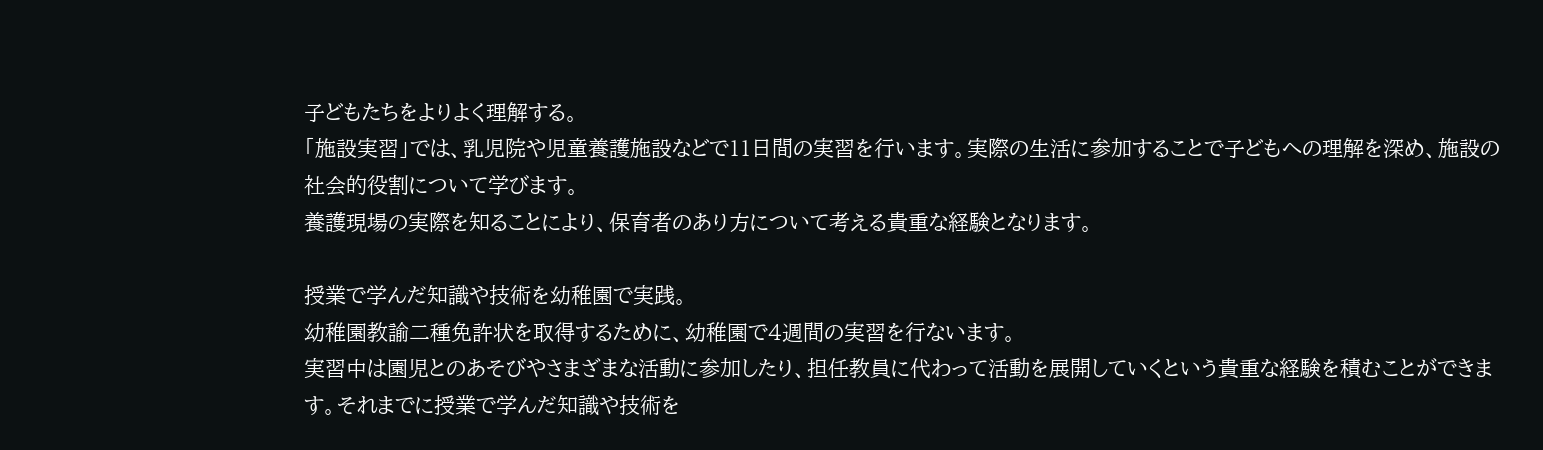子どもたちをよりよく理解する。
「施設実習」では、乳児院や児童養護施設などで11日間の実習を行います。実際の生活に参加することで子どもへの理解を深め、施設の社会的役割について学びます。
養護現場の実際を知ることにより、保育者のあり方について考える貴重な経験となります。

授業で学んだ知識や技術を幼稚園で実践。
幼稚園教諭二種免許状を取得するために、幼稚園で4週間の実習を行ないます。
実習中は園児とのあそびやさまざまな活動に参加したり、担任教員に代わって活動を展開していくという貴重な経験を積むことができます。それまでに授業で学んだ知識や技術を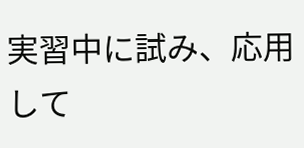実習中に試み、応用して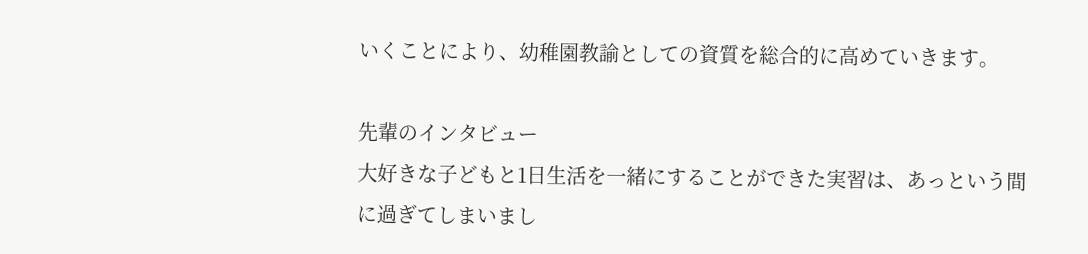いくことにより、幼稚園教諭としての資質を総合的に高めていきます。

先輩のインタビュー
大好きな子どもと1日生活を一緒にすることができた実習は、あっという間に過ぎてしまいまし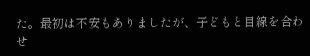た。最初は不安もありましたが、子どもと目線を合わせ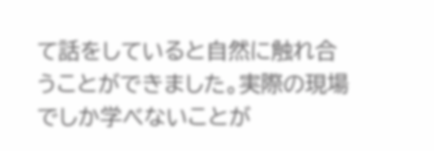て話をしていると自然に触れ合うことができました。実際の現場でしか学べないことが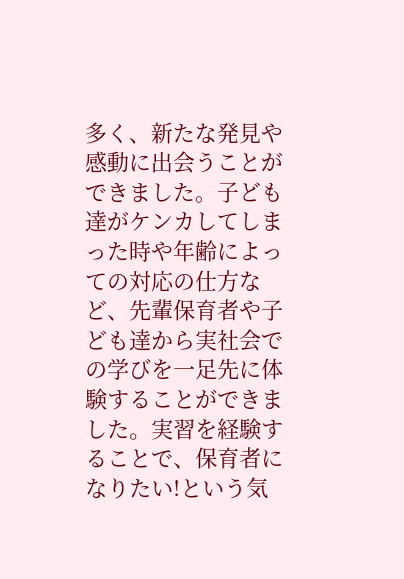多く、新たな発見や感動に出会うことができました。子ども達がケンカしてしまった時や年齢によっての対応の仕方など、先輩保育者や子ども達から実社会での学びを一足先に体験することができました。実習を経験することで、保育者になりたい!という気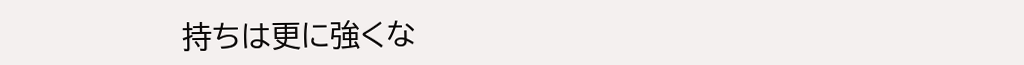持ちは更に強くな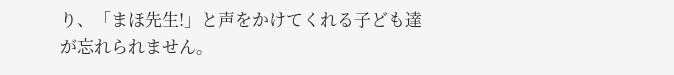り、「まほ先生!」と声をかけてくれる子ども達が忘れられません。